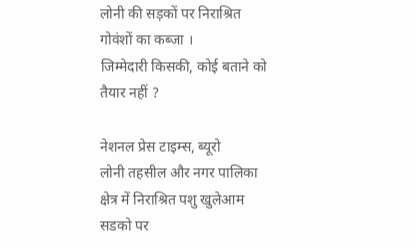लोनी की सड़कों पर निराश्रित गोवंशों का कब्जा ।
जिम्मेदारी किसकी, कोई बताने को तैयार नहीं ?

नेशनल प्रेस टाइम्स, ब्यूरो
लोनी तहसील और नगर पालिका क्षेत्र में निराश्रित पशु खुलेआम सडको पर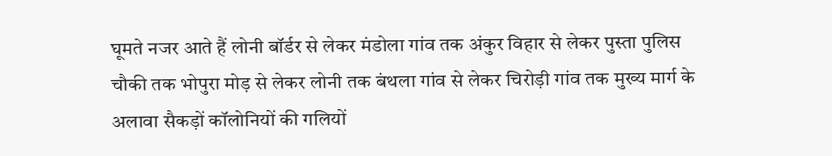घूमते नजर आते हैं लोनी बॉर्डर से लेकर मंडोला गांव तक अंकुर विहार से लेकर पुस्ता पुलिस चौकी तक भोपुरा मोड़ से लेकर लोनी तक बंथला गांव से लेकर चिरोड़ी गांव तक मुख्य मार्ग के अलावा सैकड़ों कॉलोनियों की गलियों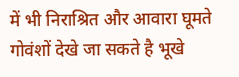में भी निराश्रित और आवारा घूमते गोवंशों देखे जा सकते है भूखे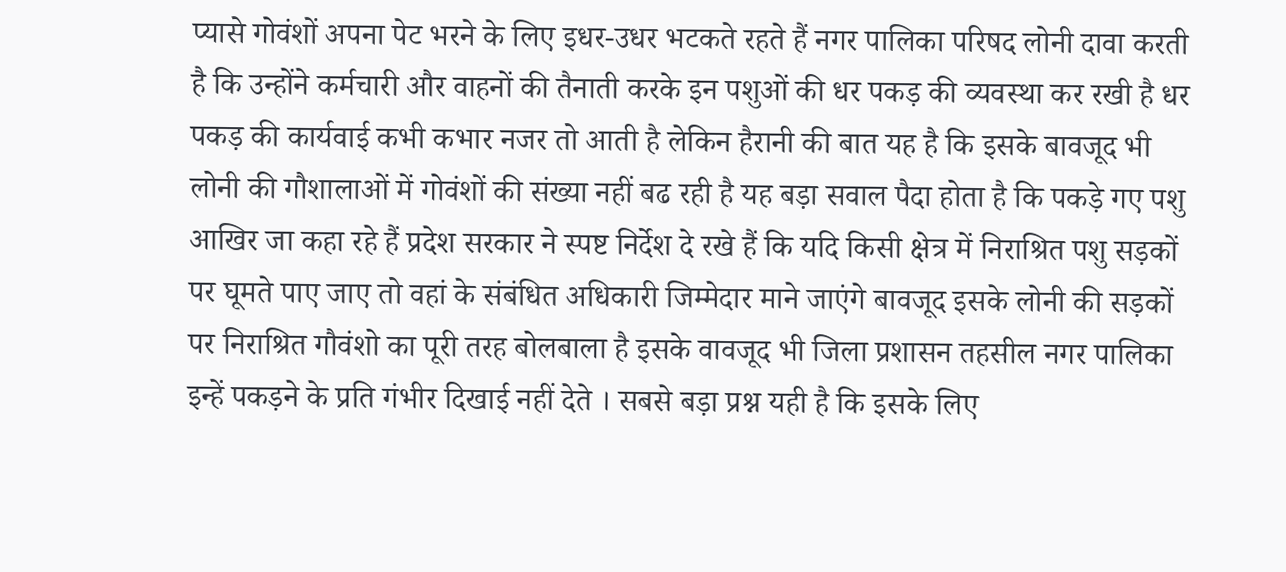प्यासे गोवंशों अपना पेट भरने के लिए इधर-उधर भटकते रहते हैं नगर पालिका परिषद लोनी दावा करती है कि उन्होंने कर्मचारी और वाहनों की तैनाती करके इन पशुओं की धर पकड़ की व्यवस्था कर रखी है धर पकड़ की कार्यवाई कभी कभार नजर तो आती है लेकिन हैरानी की बात यह है कि इसके बावजूद भी लोनी की गौशालाओं में गोवंशों की संख्या नहीं बढ रही है यह बड़ा सवाल पैदा होता है कि पकड़े गए पशु आखिर जा कहा रहे हैं प्रदेश सरकार ने स्पष्ट निर्देश दे रखे हैं कि यदि किसी क्षेत्र में निराश्रित पशु सड़कों पर घूमते पाए जाए तो वहां के संबंधित अधिकारी जिम्मेदार माने जाएंगे बावजूद इसके लोनी की सड़कों पर निराश्रित गौवंशो का पूरी तरह बोलबाला है इसके वावजूद भी जिला प्रशासन तहसील नगर पालिका इन्हें पकड़ने के प्रति गंभीर दिखाई नहीं देते । सबसे बड़ा प्रश्न यही है कि इसके लिए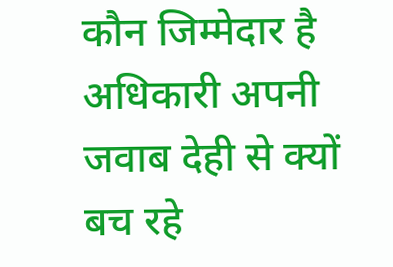कौन जिम्मेदार है अधिकारी अपनी जवाब देही से क्यों बच रहे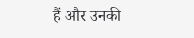हैं और उनकी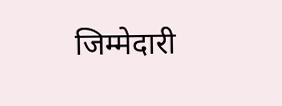जिम्मेदारी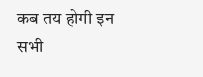कब तय होगी इन सभी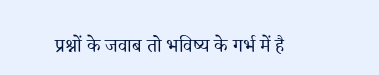प्रश्नों के जवाब तो भविष्य के गर्भ में है